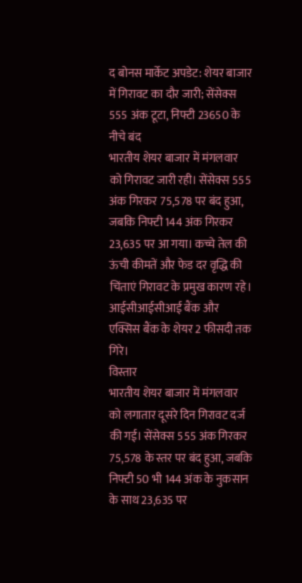द बोनस मार्केट अपडेट: शेयर बाजार में गिरावट का दौर जारी; सेंसेक्स 555 अंक टूटा, निफ्टी 23650 के नीचे बंद
भारतीय शेयर बाजार में मंगलवार को गिरावट जारी रही। सेंसेक्स 555 अंक गिरकर 75,578 पर बंद हुआ, जबकि निफ्टी 144 अंक गिरकर 23,635 पर आ गया। कच्चे तेल की ऊंची कीमतें और फेड दर वृद्धि की चिंताएं गिरावट के प्रमुख कारण रहे। आईसीआईसीआई बैंक और एक्सिस बैंक के शेयर 2 फीसदी तक गिरे।
विस्तार
भारतीय शेयर बाजार में मंगलवार को लगातार दूसरे दिन गिरावट दर्ज की गई। सेंसेक्स 555 अंक गिरकर 75,578 के स्तर पर बंद हुआ, जबकि निफ्टी 50 भी 144 अंक के नुकसान के साथ 23,635 पर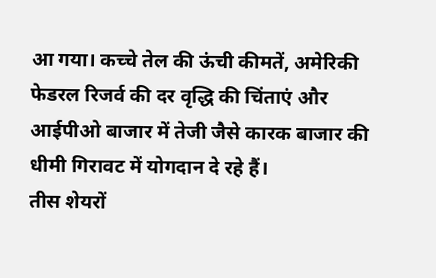आ गया। कच्चे तेल की ऊंची कीमतें, अमेरिकी फेडरल रिजर्व की दर वृद्धि की चिंताएं और आईपीओ बाजार में तेजी जैसे कारक बाजार की धीमी गिरावट में योगदान दे रहे हैं।
तीस शेयरों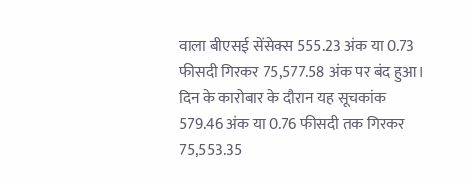वाला बीएसई सेंसेक्स 555.23 अंक या 0.73 फीसदी गिरकर 75,577.58 अंक पर बंद हुआ। दिन के कारोबार के दौरान यह सूचकांक 579.46 अंक या 0.76 फीसदी तक गिरकर 75,553.35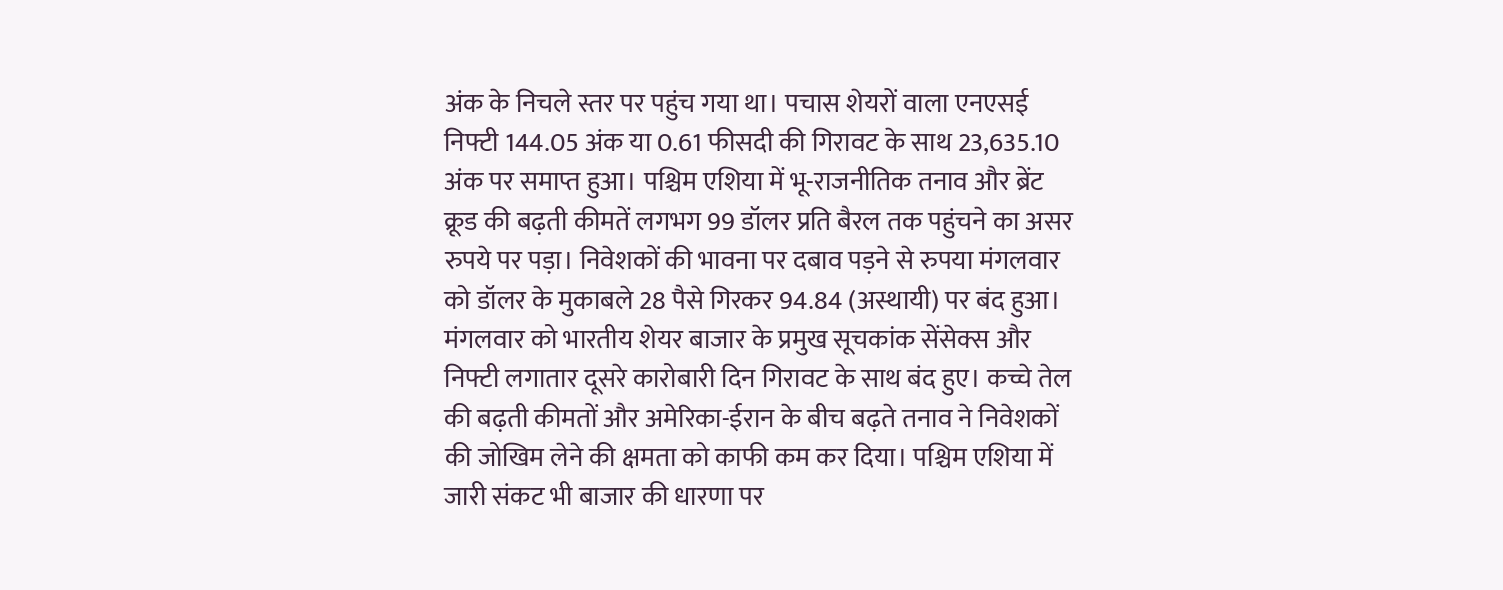अंक के निचले स्तर पर पहुंच गया था। पचास शेयरों वाला एनएसई निफ्टी 144.05 अंक या 0.61 फीसदी की गिरावट के साथ 23,635.10 अंक पर समाप्त हुआ। पश्चिम एशिया में भू-राजनीतिक तनाव और ब्रेंट क्रूड की बढ़ती कीमतें लगभग 99 डॉलर प्रति बैरल तक पहुंचने का असर रुपये पर पड़ा। निवेशकों की भावना पर दबाव पड़ने से रुपया मंगलवार को डॉलर के मुकाबले 28 पैसे गिरकर 94.84 (अस्थायी) पर बंद हुआ।
मंगलवार को भारतीय शेयर बाजार के प्रमुख सूचकांक सेंसेक्स और निफ्टी लगातार दूसरे कारोबारी दिन गिरावट के साथ बंद हुए। कच्चे तेल की बढ़ती कीमतों और अमेरिका-ईरान के बीच बढ़ते तनाव ने निवेशकों की जोखिम लेने की क्षमता को काफी कम कर दिया। पश्चिम एशिया में जारी संकट भी बाजार की धारणा पर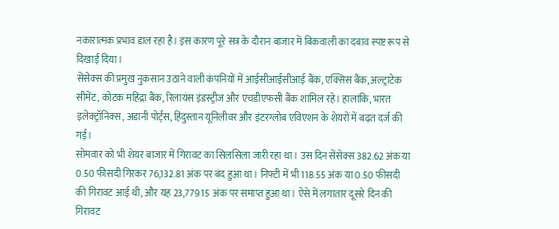नकारात्मक प्रभाव डाल रहा है। इस कारण पूरे सत्र के दौरान बाजार में बिकवाली का दबाव स्पष्ट रूप से दिखाई दिया।
सेंसेक्स की प्रमुख नुकसान उठाने वाली कंपनियों में आईसीआईसीआई बैंक, एक्सिस बैंक, अल्ट्राटेक सीमेंट, कोटक महिंद्रा बैंक, रिलायंस इंडस्ट्रीज और एचडीएफसी बैंक शामिल रहे। हालांकि, भारत इलेक्ट्रॉनिक्स, अडानी पोर्ट्स, हिंदुस्तान यूनिलीवर और इंटरग्लोब एविएशन के शेयरों में बढ़त दर्ज की गई।
सोमवार को भी शेयर बाजार में गिरावट का सिलसिला जारी रहा था। उस दिन सेंसेक्स 382.62 अंक या 0.50 फीसदी गिरकर 76,132.81 अंक पर बंद हुआ था। निफ्टी में भी 118.55 अंक या 0.50 फीसदी की गिरावट आई थी, और यह 23,779.15 अंक पर समाप्त हुआ था। ऐसे में लगातार दूसरे दिन की गिरावट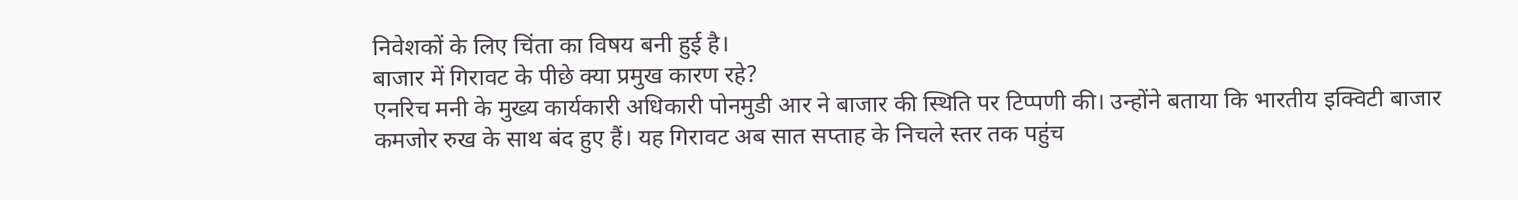निवेशकों के लिए चिंता का विषय बनी हुई है।
बाजार में गिरावट के पीछे क्या प्रमुख कारण रहे?
एनरिच मनी के मुख्य कार्यकारी अधिकारी पोनमुडी आर ने बाजार की स्थिति पर टिप्पणी की। उन्होंने बताया कि भारतीय इक्विटी बाजार कमजोर रुख के साथ बंद हुए हैं। यह गिरावट अब सात सप्ताह के निचले स्तर तक पहुंच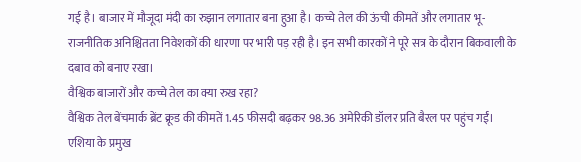गई है। बाजार में मौजूदा मंदी का रुझान लगातार बना हुआ है। कच्चे तेल की ऊंची कीमतें और लगातार भू-राजनीतिक अनिश्चितता निवेशकों की धारणा पर भारी पड़ रही है। इन सभी कारकों ने पूरे सत्र के दौरान बिकवाली के दबाव को बनाए रखा।
वैश्विक बाजारों और कच्चे तेल का क्या रुख रहा?
वैश्विक तेल बेंचमार्क ब्रेंट क्रूड की कीमतें 1.45 फीसदी बढ़कर 98.36 अमेरिकी डॉलर प्रति बैरल पर पहुंच गईं। एशिया के प्रमुख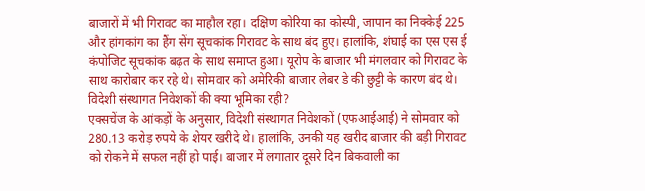बाजारों में भी गिरावट का माहौल रहा। दक्षिण कोरिया का कोस्पी, जापान का निक्केई 225 और हांगकांग का हैंग सेंग सूचकांक गिरावट के साथ बंद हुए। हालांकि, शंघाई का एस एस ई कंपोजिट सूचकांक बढ़त के साथ समाप्त हुआ। यूरोप के बाजार भी मंगलवार को गिरावट के साथ कारोबार कर रहे थे। सोमवार को अमेरिकी बाजार लेबर डे की छुट्टी के कारण बंद थे।
विदेशी संस्थागत निवेशकों की क्या भूमिका रही?
एक्सचेंज के आंकड़ों के अनुसार, विदेशी संस्थागत निवेशकों (एफआईआई) ने सोमवार को 280.13 करोड़ रुपये के शेयर खरीदे थे। हालांकि, उनकी यह खरीद बाजार की बड़ी गिरावट को रोकने में सफल नहीं हो पाई। बाजार में लगातार दूसरे दिन बिकवाली का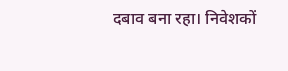दबाव बना रहा। निवेशकों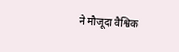ने मौजूदा वैश्विक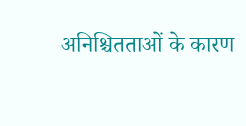अनिश्चितताओं के कारण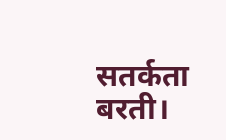सतर्कता बरती।